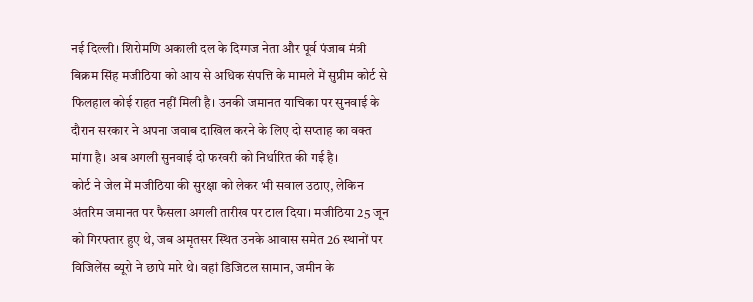नई दिल्ली। शिरोमणि अकाली दल के दिग्गज नेता और पूर्व पंजाब मंत्री बिक्रम सिंह मजीठिया को आय से अधिक संपत्ति के मामले में सुप्रीम कोर्ट से फिलहाल कोई राहत नहीं मिली है। उनकी जमानत याचिका पर सुनवाई के दौरान सरकार ने अपना जवाब दाखिल करने के लिए दो सप्ताह का वक्त मांगा है। अब अगली सुनवाई दो फरवरी को निर्धारित की गई है।
कोर्ट ने जेल में मजीठिया की सुरक्षा को लेकर भी सवाल उठाए, लेकिन अंतरिम जमानत पर फैसला अगली तारीख पर टाल दिया। मजीठिया 25 जून को गिरफ्तार हुए थे, जब अमृतसर स्थित उनके आवास समेत 26 स्थानों पर विजिलेंस ब्यूरो ने छापे मारे थे। वहां डिजिटल सामान, जमीन के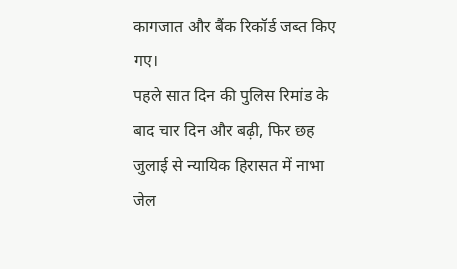कागजात और बैंक रिकॉर्ड जब्त किए गए।
पहले सात दिन की पुलिस रिमांड के बाद चार दिन और बढ़ी, फिर छह जुलाई से न्यायिक हिरासत में नाभा जेल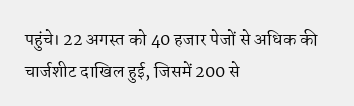पहुंचे। 22 अगस्त को 40 हजार पेजों से अधिक की चार्जशीट दाखिल हुई, जिसमें 200 से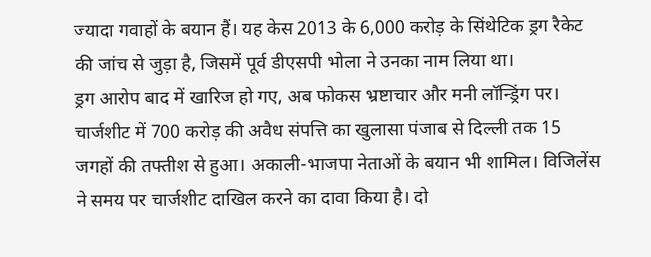ज्यादा गवाहों के बयान हैं। यह केस 2013 के 6,000 करोड़ के सिंथेटिक ड्रग रैकेट की जांच से जुड़ा है, जिसमें पूर्व डीएसपी भोला ने उनका नाम लिया था।
ड्रग आरोप बाद में खारिज हो गए, अब फोकस भ्रष्टाचार और मनी लॉन्ड्रिंग पर। चार्जशीट में 700 करोड़ की अवैध संपत्ति का खुलासा पंजाब से दिल्ली तक 15 जगहों की तफ्तीश से हुआ। अकाली-भाजपा नेताओं के बयान भी शामिल। विजिलेंस ने समय पर चार्जशीट दाखिल करने का दावा किया है। दो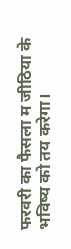फरवरी का फैसला म जीठिया के भविष्य को तय करेगा।